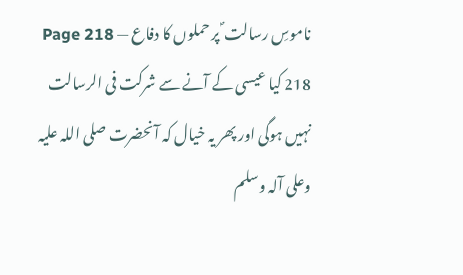ناموسِ رسالت ؐ پر حملوں کا دفاع — Page 218
218 کیا عیسی کے آنے سے شرکت فی الرسالت نہیں ہوگی اور پھر یہ خیال کہ آنحضرت صلی اللہ علیہ وعلی آلہ وسلم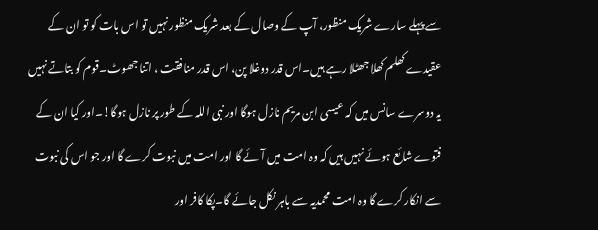سے پہلے سارے شریک منظور، آپ کے وصال کے بعد شریک منظور نہیں تو اس بات کو تو ان کے عقیدے کھلم کھلا جھٹلا رہے ہیں۔اس قدر دوغلا پن، اس قدر منافقت ، اتنا جھوٹ۔قوم کو بتاتے نہیں یہ دوسرے سانس میں کہ عیسی ابن مریم نازل ہوگا اور نبی اللہ کے طور پر نازل ہوگا!۔اور کیا ان کے فتوے شائع ہوئے نہیں ہیں کہ وہ امت میں آئے گا اور امت میں نبوت کرے گا اور جو اس کی نبوت سے انکار کرے گا وہ امت محمدیہ سے باہر نکل جائے گا۔پکا کافر اور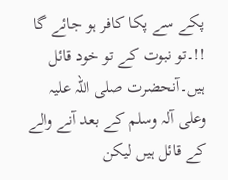پکے سے پکا کافر ہو جائے گا !!۔تو نبوت کے تو خود قائل ہیں۔آنحضرت صلی اللہ علیہ وعلی آلہ وسلم کے بعد آنے والے کے قائل ہیں لیکن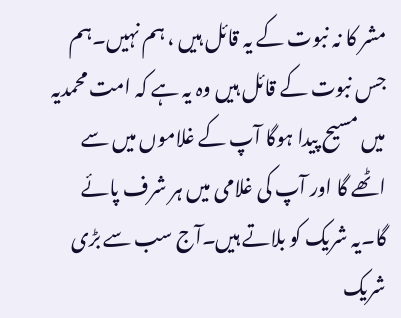مشر کا نہ نبوت کے یہ قائل ہیں ، ہم نہیں۔ہم جس نبوت کے قائل ہیں وہ یہ ہے کہ امت محمدیہ میں مسیح پیدا ہوگا آپ کے غلاموں میں سے اٹھے گا اور آپ کی غلامی میں ہر شرف پائے گا۔یہ شریک کو بلاتے ہیں۔آج سب سے بڑی شریک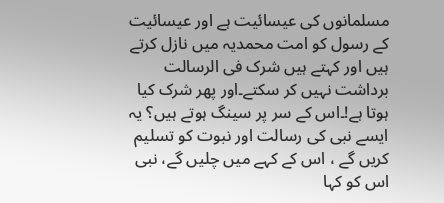مسلمانوں کی عیسائیت ہے اور عیسائیت کے رسول کو امت محمدیہ میں نازل کرتے ہیں اور کہتے ہیں شرک فی الرسالت برداشت نہیں کر سکتے۔اور پھر شرک کیا ہوتا ہے!۔اس کے سر پر سینگ ہوتے ہیں؟ یہ ایسے نبی کی رسالت اور نبوت کو تسلیم کریں گے ، اس کے کہے میں چلیں گے، نبی اس کو کہا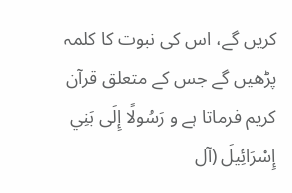کریں گے، اس کی نبوت کا کلمہ پڑھیں گے جس کے متعلق قرآن کریم فرماتا ہے و رَسُولًا إِلَى بَنِي إِسْرَائِيلَ (آل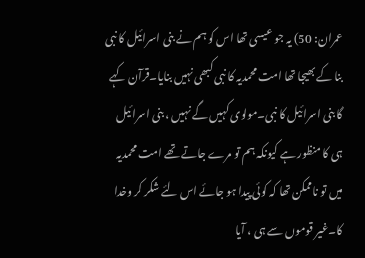عمران: 50) یہ جو عیسی تھا اس کو ہم نے بنی اسرائیل کا نبی بنا کے بھیجا تھا امت محمدیہ کا نبی کبھی نہیں بنایا۔قرآن کہے گا بنی اسرائیل کا نبی۔مولوی کہیں گے نہیں ، بنی اسرائیل ہی کا منظور ہے کیونکہ ہم تو مرے جاتے تھے امت محمدیہ میں تو ناممکن تھا کہ کوئی پیدا ہو جائے اس لئے شکر کر وخدا کا۔غیر قوموں سے ہی ، آیا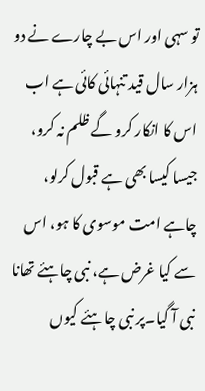تو سہی اور اس بے چارے نے دو ہزار سال قید تنہائی کائی ہے اب اس کا انکار کرو گے ظلم نہ کرو، جیسا کیسا بھی ہے قبول کرلو، چاہے امت موسوی کا ہو، اس سے کیا غرض ہے، نبی چاہئے تھانا نبی آ گیا۔پر نبی چاہئے کیوں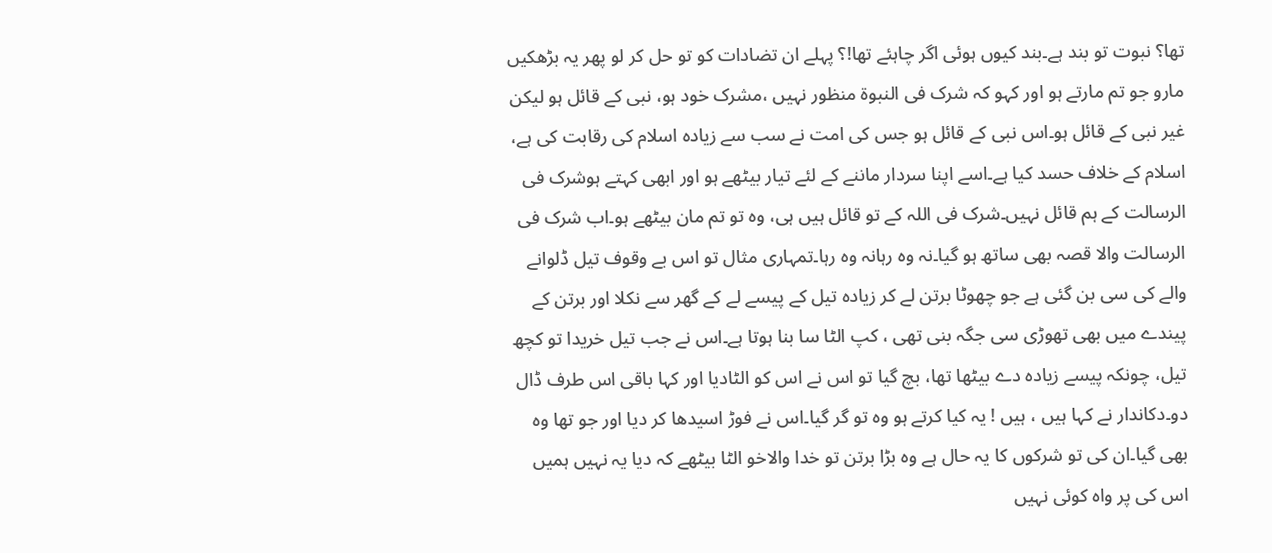تھا؟ نبوت تو بند ہے۔بند کیوں ہوئی اگر چاہئے تھا!؟ پہلے ان تضادات کو تو حل کر لو پھر یہ بڑھکیں مارو جو تم مارتے ہو اور کہو کہ شرک فی النبوة منظور نہیں ،مشرک خود ہو، نبی کے قائل ہو لیکن غیر نبی کے قائل ہو۔اس نبی کے قائل ہو جس کی امت نے سب سے زیادہ اسلام کی رقابت کی ہے، اسلام کے خلاف حسد کیا ہے۔اسے اپنا سردار ماننے کے لئے تیار بیٹھے ہو اور ابھی کہتے ہوشرک فی الرسالت کے ہم قائل نہیں۔شرک فی اللہ کے تو قائل ہیں ہی، وہ تو تم مان بیٹھے ہو۔اب شرک فی الرسالت والا قصہ بھی ساتھ ہو گیا۔نہ وہ رہانہ وہ رہا۔تمہاری مثال تو اس بے وقوف تیل ڈلوانے والے کی سی بن گئی ہے جو چھوٹا برتن لے کر زیادہ تیل کے پیسے لے کے گھر سے نکلا اور برتن کے پیندے میں بھی تھوڑی سی جگہ بنی تھی ، کپ الٹا سا بنا ہوتا ہے۔اس نے جب تیل خریدا تو کچھ تیل، چونکہ پیسے زیادہ دے بیٹھا تھا، بچ گیا تو اس نے اس کو الٹادیا اور کہا باقی اس طرف ڈال دو۔دکاندار نے کہا ہیں ، ہیں ! یہ کیا کرتے ہو وہ تو گر گیا۔اس نے فوڑ اسیدھا کر دیا اور جو تھا وہ بھی گیا۔ان کی تو شرکوں کا یہ حال ہے وہ بڑا برتن تو خدا والاخو الٹا بیٹھے کہ دیا یہ نہیں ہمیں اس کی پر واہ کوئی نہیں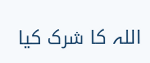اللہ کا شرک کیا